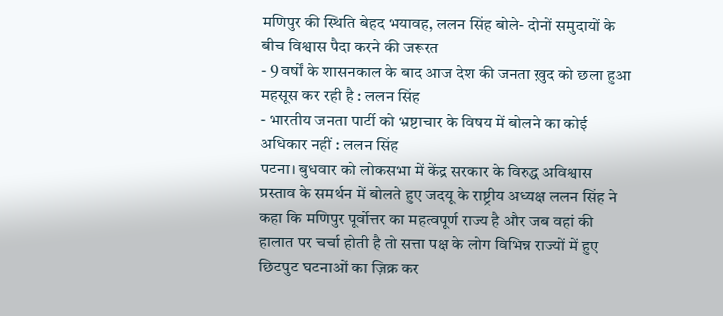मणिपुर की स्थिति बेहद भयावह, ललन सिंह बोले- दोनों समुदायों के बीच विश्वास पैदा करने की जरूरत
- 9 वर्षों के शासनकाल के बाद आज देश की जनता ख़ुद को छला हुआ महसूस कर रही है : ललन सिंह
- भारतीय जनता पार्टी को भ्रष्टाचार के विषय में बोलने का कोई अधिकार नहीं : ललन सिंह
पटना। बुधवार को लोकसभा में केंद्र सरकार के विरुद्ध अविश्वास प्रस्ताव के समर्थन में बोलते हुए जदयू के राष्ट्रीय अध्यक्ष ललन सिंह ने कहा कि मणिपुर पूर्वोत्तर का महत्वपूर्ण राज्य है और जब वहां की हालात पर चर्चा होती है तो सत्ता पक्ष के लोग विभिन्न राज्यों में हुए छिटपुट घटनाओं का ज़िक्र कर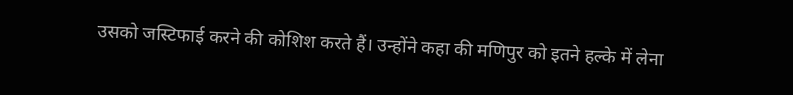उसको जस्टिफाई करने की कोशिश करते हैं। उन्होंने कहा की मणिपुर को इतने हल्के में लेना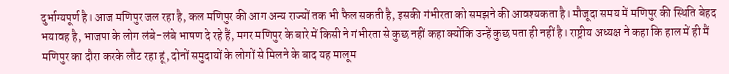दुर्भाग्यपूर्ण है। आज मणिपुर जल रहा है, कल मणिपुर की आग अन्य राज्यों तक भी फैल सकती है, इसकी गंभीरता को समझने की आवश्यकता है। मौजूदा समय में मणिपुर की स्थिति बेहद भयावह है, भाजपा के लोग लंबे-लंबे भाषण दे रहे हैं, मगर मणिपुर के बारे में किसी ने गंभीरता से कुछ नहीं कहा क्योंकि उन्हें कुछ पता ही नहीं है। राष्ट्रीय अध्यक्ष ने कहा कि हाल में ही मैं मणिपुर का दौरा करके लौट रहा हूं, दोनों समुदायों के लोगों से मिलने के बाद यह मालूम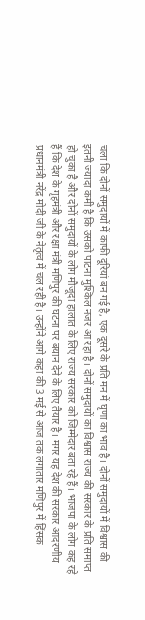चला कि दोनों समुदायों में काफी दूरियां बन गई है, एक दूसरे के प्रति मन में घृणा का भाव है। दोनों समुदायों में विश्वास की इतनी ज्यादा कमी है कि उसको पाटना मुश्किल नजर आ रहा है। दोनों समुदायों का विश्वास राज्य की सरकार के प्रति समाप्त हो चुका है और दोनों समुदायों के लोग मौजूदा हालात के लिए राज्य सरकार को जिम्मेदार बता रहे हैं। भाजपा के लोग कह रहे हैं कि देश के गृहमंत्री और रक्षा मंत्री मणिपुर की घटना पर बयान देने के लिए तैयार है। मगर यह देश की सरकार आदरणीय प्रधानमंत्री नरेंद्र मोदी जी के नेतृत्व में चल रही है। उन्होंने आगे कहा की 3 मई से आज तक लगातार मणिपुर में हिंसक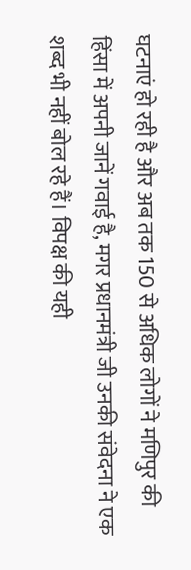घटनाएं हो रही है और अब तक 150 से अधिक लोगों ने मणिपुर की हिंसा में अपनी जानें गवाई है, मगर प्रधानमंत्री जी उनकी संवेदना ने एक शब्द भी नहीं बोल रहे हैं। विपक्ष की यही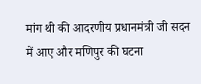मांग थी की आदरणीय प्रधानमंत्री जी सदन में आए और मणिपुर की घटना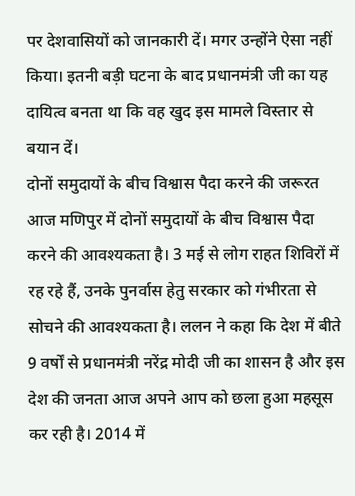पर देशवासियों को जानकारी दें। मगर उन्होंने ऐसा नहीं किया। इतनी बड़ी घटना के बाद प्रधानमंत्री जी का यह दायित्व बनता था कि वह खुद इस मामले विस्तार से बयान दें।
दोनों समुदायों के बीच विश्वास पैदा करने की जरूरत
आज मणिपुर में दोनों समुदायों के बीच विश्वास पैदा करने की आवश्यकता है। 3 मई से लोग राहत शिविरों में रह रहे हैं, उनके पुनर्वास हेतु सरकार को गंभीरता से सोचने की आवश्यकता है। ललन ने कहा कि देश में बीते 9 वर्षों से प्रधानमंत्री नरेंद्र मोदी जी का शासन है और इस देश की जनता आज अपने आप को छला हुआ महसूस कर रही है। 2014 में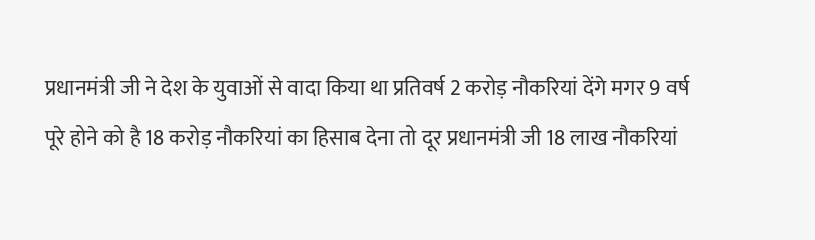प्रधानमंत्री जी ने देश के युवाओं से वादा किया था प्रतिवर्ष 2 करोड़ नौकरियां देंगे मगर 9 वर्ष पूरे होने को है 18 करोड़ नौकरियां का हिसाब देना तो दूर प्रधानमंत्री जी 18 लाख नौकरियां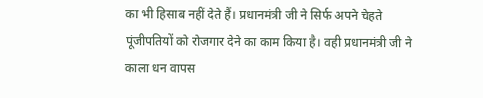का भी हिसाब नहीं देते हैं। प्रधानमंत्री जी ने सिर्फ अपने चेहते पूंजीपतियों को रोजगार देने का काम किया है। वही प्रधानमंत्री जी ने काला धन वापस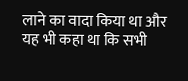लाने का वादा किया था और यह भी कहा था कि सभी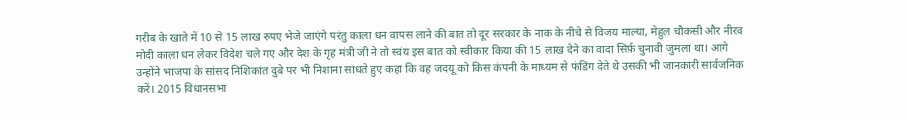गरीब के खाते में 10 से 15 लाख रुपए भेजे जाएंगे परंतु काला धन वापस लाने की बात तो दूर सरकार के नाक के नीचे से विजय माल्या, मेहुल चौकसी और नीरव मोदी काला धन लेकर विदेश चले गए और देश के गृह मंत्री जी ने तो स्वंय इस बात को स्वीकार किया की 15 लाख देने का वादा सिर्फ़ चुनावी जुमला था। आगे उन्होंने भाजपा के सांसद निशिकांत दुबे पर भी निशाना साधते हुए कहा कि वह जदयू को किस कंपनी के माध्यम से फंडिंग देते थे उसकी भी जानकारी सार्वजनिक करें। 2015 विधानसभा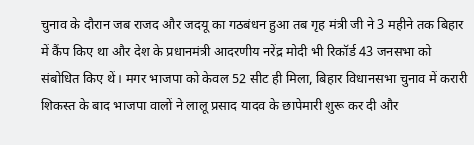चुनाव के दौरान जब राजद और जदयू का गठबंधन हुआ तब गृह मंत्री जी ने 3 महीने तक बिहार में कैंप किए था और देश के प्रधानमंत्री आदरणीय नरेंद्र मोदी भी रिकॉर्ड 43 जनसभा को संबोधित किए थें। मगर भाजपा को केवल 52 सीट ही मिला, बिहार विधानसभा चुनाव में करारी शिकस्त के बाद भाजपा वालों ने लालू प्रसाद यादव के छापेमारी शुरू कर दी और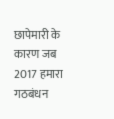छापेमारी के कारण जब 2017 हमारा गठबंधन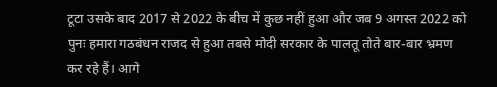टूटा उसके बाद 2017 से 2022 के बीच में कुछ नहीं हुआ और जब 9 अगस्त 2022 को पुनः हमारा गठबंधन राजद से हुआ तबसे मोदी सरकार के पालतू तोते बार-बार भ्रमण कर रहे हैं। आगे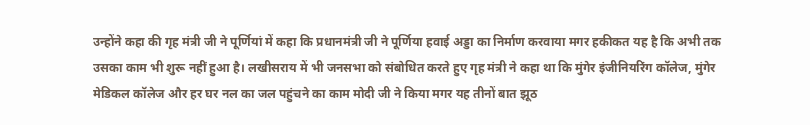उन्होंने कहा की गृह मंत्री जी ने पूर्णियां में कहा कि प्रधानमंत्री जी ने पूर्णिया हवाई अड्डा का निर्माण करवाया मगर हकीकत यह है कि अभी तक उसका काम भी शुरू नहीं हुआ है। लखीसराय में भी जनसभा को संबोधित करते हुए गृह मंत्री ने कहा था कि मुंगेर इंजीनियरिंग कॉलेज, मुंगेर मेडिकल कॉलेज और हर घर नल का जल पहुंचने का काम मोदी जी ने किया मगर यह तीनों बात झूठ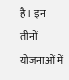है। इन तीनों योजनाओं में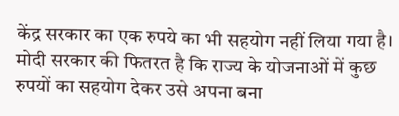केंद्र सरकार का एक रुपये का भी सहयोग नहीं लिया गया है। मोदी सरकार की फितरत है कि राज्य के योजनाओं में कुछ रुपयों का सहयोग देकर उसे अपना बना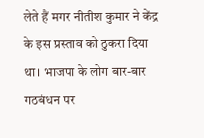लेते हैं मगर नीतीश कुमार ने केंद्र के इस प्रस्ताव को ठुकरा दिया था। भाजपा के लोग बार-बार गठबंधन पर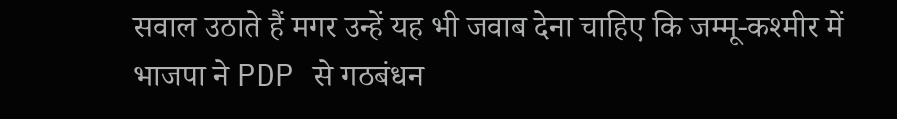सवाल उठाते हैं मगर उन्हें यह भी जवाब देना चाहिए कि जम्मू-कश्मीर में भाजपा ने PDP से गठबंधन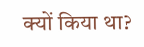क्यों किया था?